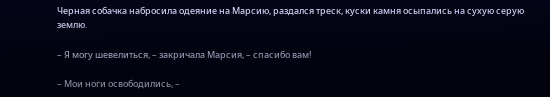Черная собачка набросила одеяние на Марсию, раздался треск, куски камня осыпались на сухую серую землю.

– Я могу шевелиться, – закричала Марсия, – спасибо вам!

– Мои ноги освободились, –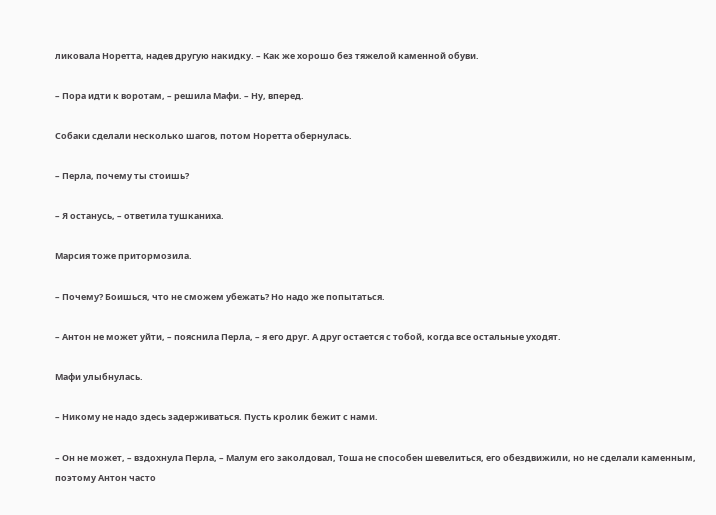ликовала Норетта, надев другую накидку. – Как же хорошо без тяжелой каменной обуви.

– Пора идти к воротам, – решила Мафи. – Ну, вперед.

Собаки сделали несколько шагов, потом Норетта обернулась.

– Перла, почему ты стоишь?

– Я останусь, – ответила тушканиха.

Марсия тоже притормозила.

– Почему? Боишься, что не сможем убежать? Но надо же попытаться.

– Антон не может уйти, – пояснила Перла, – я его друг. А друг остается с тобой, когда все остальные уходят.

Мафи улыбнулась.

– Никому не надо здесь задерживаться. Пусть кролик бежит с нами.

– Он не может, – вздохнула Перла, – Малум его заколдовал, Тоша не способен шевелиться, его обездвижили, но не сделали каменным, поэтому Антон часто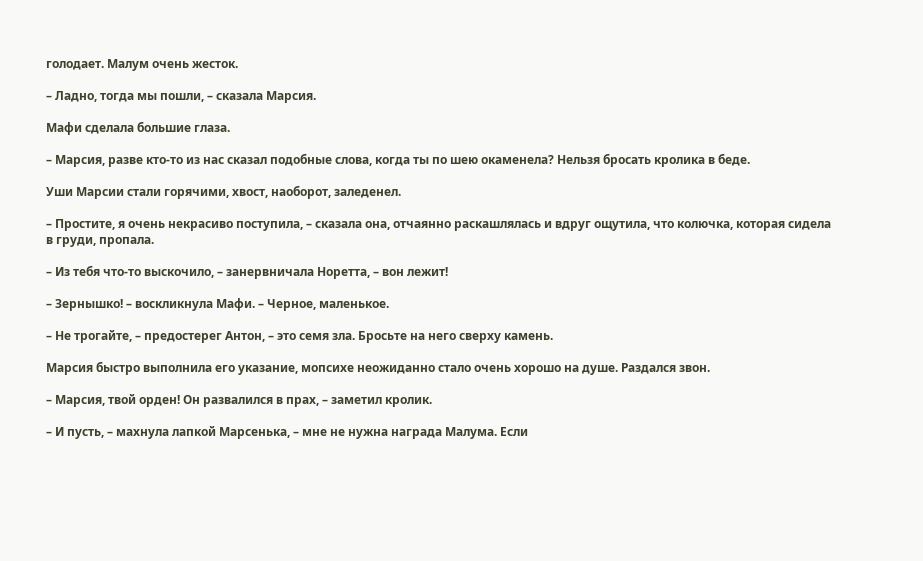голодает. Малум очень жесток.

– Ладно, тогда мы пошли, – сказала Марсия.

Мафи сделала большие глаза.

– Марсия, разве кто-то из нас сказал подобные слова, когда ты по шею окаменела? Нельзя бросать кролика в беде.

Уши Марсии стали горячими, хвост, наоборот, заледенел.

– Простите, я очень некрасиво поступила, – сказала она, отчаянно раскашлялась и вдруг ощутила, что колючка, которая сидела в груди, пропала.

– Из тебя что-то выскочило, – занервничала Норетта, – вон лежит!

– Зернышко! – воскликнула Мафи. – Черное, маленькое.

– Не трогайте, – предостерег Антон, – это семя зла. Бросьте на него сверху камень.

Марсия быстро выполнила его указание, мопсихе неожиданно стало очень хорошо на душе. Раздался звон.

– Марсия, твой орден! Он развалился в прах, – заметил кролик.

– И пусть, – махнула лапкой Марсенька, – мне не нужна награда Малума. Если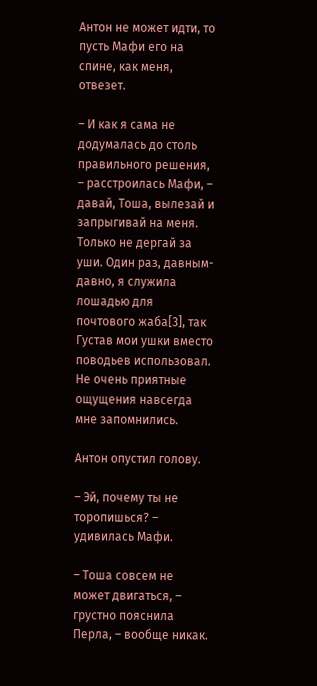Антон не может идти, то пусть Мафи его на спине, как меня, отвезет.

– И как я сама не додумалась до столь правильного решения, – расстроилась Мафи, – давай, Тоша, вылезай и запрыгивай на меня. Только не дергай за уши. Один раз, давным-давно, я служила лошадью для почтового жаба[3], так Густав мои ушки вместо поводьев использовал. Не очень приятные ощущения навсегда мне запомнились.

Антон опустил голову.

– Эй, почему ты не торопишься? – удивилась Мафи.

– Тоша совсем не может двигаться, – грустно пояснила Перла, – вообще никак.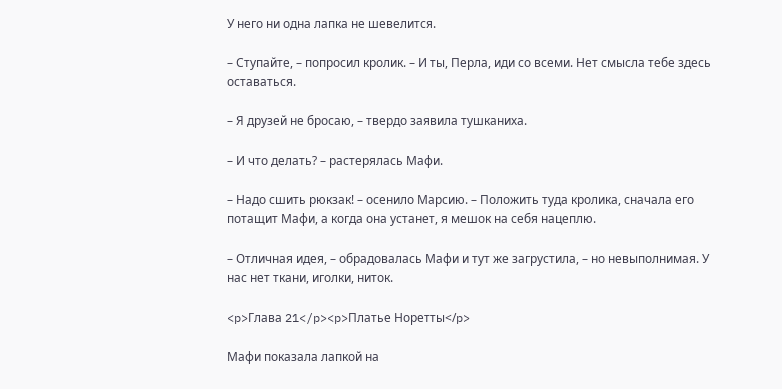У него ни одна лапка не шевелится.

– Ступайте, – попросил кролик. – И ты, Перла, иди со всеми. Нет смысла тебе здесь оставаться.

– Я друзей не бросаю, – твердо заявила тушканиха.

– И что делать? – растерялась Мафи.

– Надо сшить рюкзак! – осенило Марсию. – Положить туда кролика, сначала его потащит Мафи, а когда она устанет, я мешок на себя нацеплю.

– Отличная идея, – обрадовалась Мафи и тут же загрустила, – но невыполнимая. У нас нет ткани, иголки, ниток.

<p>Глава 21</p><p>Платье Норетты</p>

Мафи показала лапкой на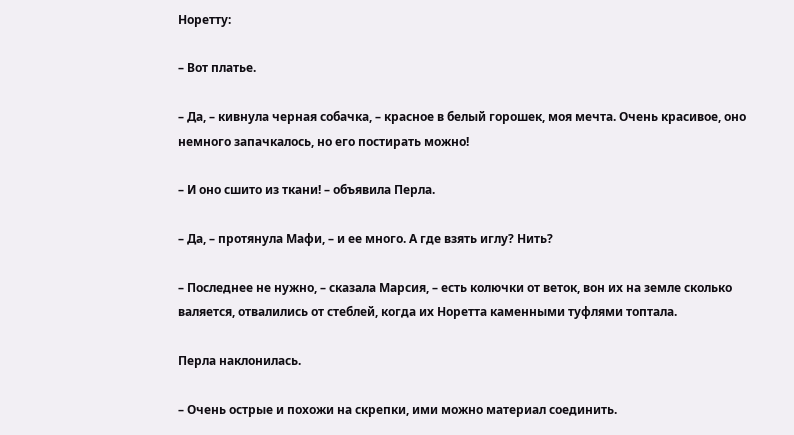Норетту:

– Вот платье.

– Да, – кивнула черная собачка, – красное в белый горошек, моя мечта. Очень красивое, оно немного запачкалось, но его постирать можно!

– И оно сшито из ткани! – объявила Перла.

– Да, – протянула Мафи, – и ее много. А где взять иглу? Нить?

– Последнее не нужно, – сказала Марсия, – есть колючки от веток, вон их на земле сколько валяется, отвалились от стеблей, когда их Норетта каменными туфлями топтала.

Перла наклонилась.

– Очень острые и похожи на скрепки, ими можно материал соединить.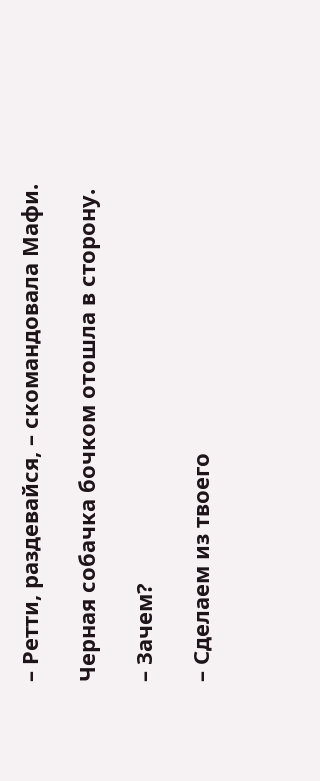– Ретти, раздевайся, – скомандовала Мафи.

Черная собачка бочком отошла в сторону.

– Зачем?

– Сделаем из твоего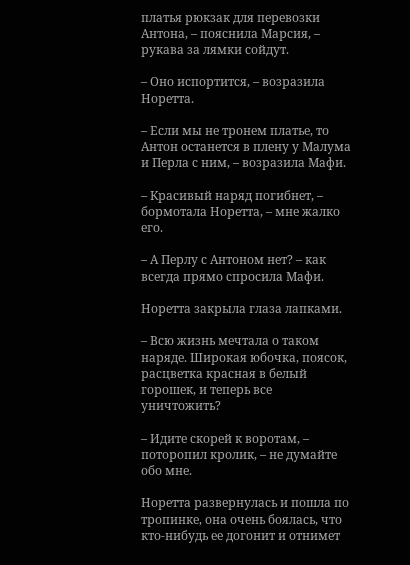платья рюкзак для перевозки Антона, – пояснила Марсия, – рукава за лямки сойдут.

– Оно испортится, – возразила Норетта.

– Если мы не тронем платье, то Антон останется в плену у Малума и Перла с ним, – возразила Мафи.

– Красивый наряд погибнет, – бормотала Норетта, – мне жалко его.

– А Перлу с Антоном нет? – как всегда прямо спросила Мафи.

Норетта закрыла глаза лапками.

– Всю жизнь мечтала о таком наряде. Широкая юбочка, поясок, расцветка красная в белый горошек, и теперь все уничтожить?

– Идите скорей к воротам, – поторопил кролик, – не думайте обо мне.

Норетта развернулась и пошла по тропинке, она очень боялась, что кто-нибудь ее догонит и отнимет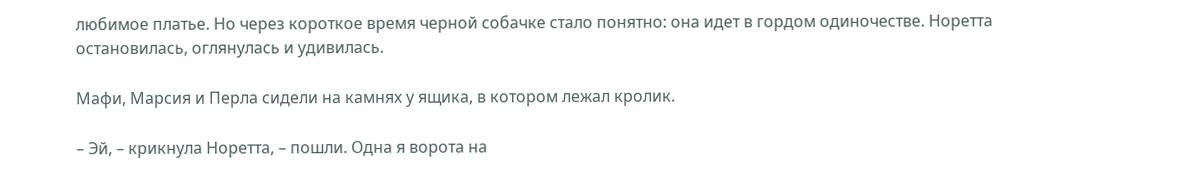любимое платье. Но через короткое время черной собачке стало понятно: она идет в гордом одиночестве. Норетта остановилась, оглянулась и удивилась.

Мафи, Марсия и Перла сидели на камнях у ящика, в котором лежал кролик.

– Эй, – крикнула Норетта, – пошли. Одна я ворота на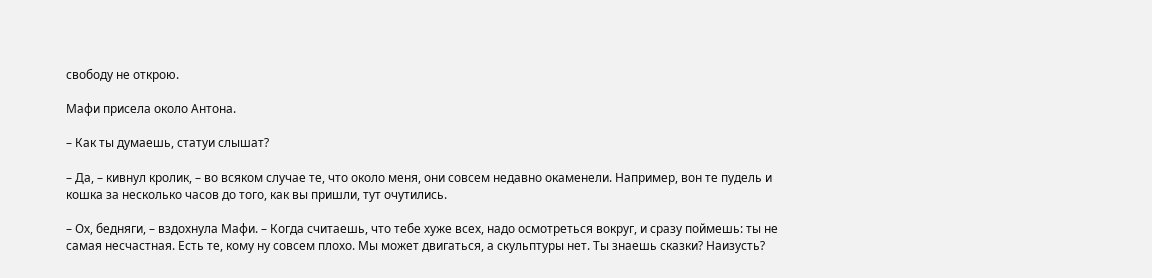свободу не открою.

Мафи присела около Антона.

– Как ты думаешь, статуи слышат?

– Да, – кивнул кролик, – во всяком случае те, что около меня, они совсем недавно окаменели. Например, вон те пудель и кошка за несколько часов до того, как вы пришли, тут очутились.

– Ох, бедняги, – вздохнула Мафи. – Когда считаешь, что тебе хуже всех, надо осмотреться вокруг, и сразу поймешь: ты не самая несчастная. Есть те, кому ну совсем плохо. Мы может двигаться, а скульптуры нет. Ты знаешь сказки? Наизусть?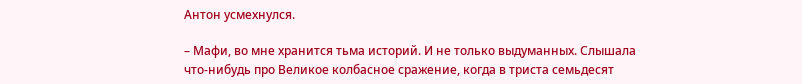Антон усмехнулся.

– Мафи, во мне хранится тьма историй. И не только выдуманных. Слышала что-нибудь про Великое колбасное сражение, когда в триста семьдесят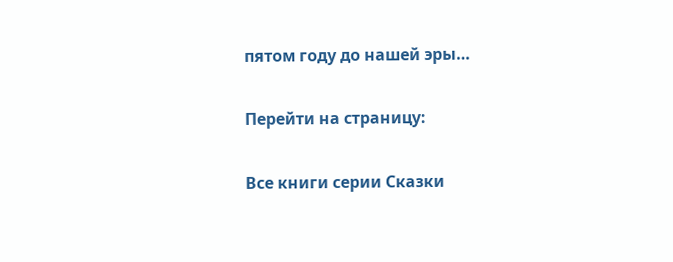пятом году до нашей эры…

Перейти на страницу:

Все книги серии Сказки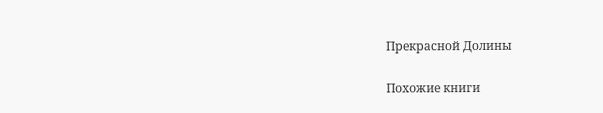Прекрасной Долины

Похожие книги